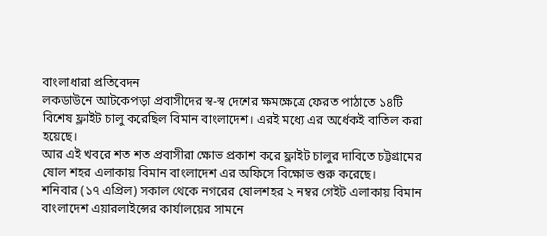বাংলাধারা প্রতিবেদন
লকডাউনে আটকেপড়া প্রবাসীদের স্ব-স্ব দেশের ক্ষমক্ষেত্রে ফেরত পাঠাতে ১৪টি বিশেষ ফ্লাইট চালু করেছিল বিমান বাংলাদেশ। এরই মধ্যে এর অর্ধেকই বাতিল করা হয়েছে।
আর এই খবরে শত শত প্রবাসীরা ক্ষোভ প্রকাশ করে ফ্লাইট চালুর দাবিতে চট্টগ্রামের ষোল শহর এলাকায় বিমান বাংলাদেশ এর অফিসে বিক্ষোভ শুরু করেছে।
শনিবার (১৭ এপ্রিল) সকাল থেকে নগরের ষোলশহর ২ নম্বর গেইট এলাকায় বিমান বাংলাদেশ এয়ারলাইন্সের কার্যালয়ের সামনে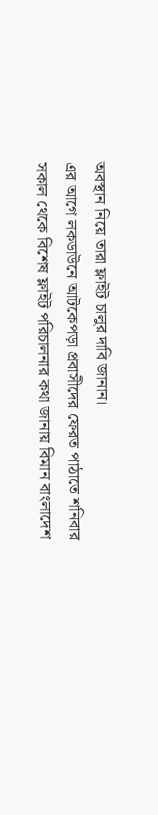অবস্থান নিয়ে তারা ফ্লাইট চালুর দাবি জানান।
এর আগে লকডাউনে আটকেপড়া প্রবাসীদের ফেরত পাঠাতে শনিবার সকাল থেকে বিশেষ ফ্লাইট পরিচালনার কথা জানায় বিমান বাংলাদেশ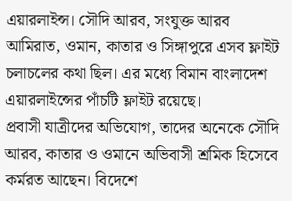এয়ারলাইন্স। সৌদি আরব, সংযুক্ত আরব আমিরাত, ওমান, কাতার ও সিঙ্গাপুরে এসব ফ্লাইট চলাচলের কথা ছিল। এর মধ্যে বিমান বাংলাদেশ এয়ারলাইন্সের পাঁচটি ফ্লাইট রয়েছে।
প্রবাসী যাত্রীদের অভিযোগ, তাদের অনেকে সৌদি আরব, কাতার ও ওমানে অভিবাসী শ্রমিক হিসেবে কর্মরত আছেন। বিদেশে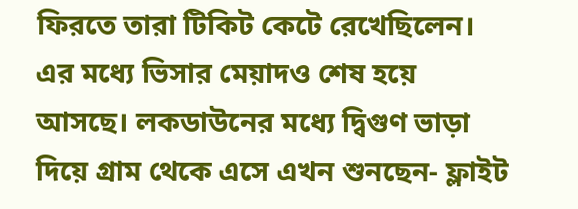ফিরতে তারা টিকিট কেটে রেখেছিলেন। এর মধ্যে ভিসার মেয়াদও শেষ হয়ে আসছে। লকডাউনের মধ্যে দ্বিগুণ ভাড়া দিয়ে গ্রাম থেকে এসে এখন শুনছেন- ফ্লাইট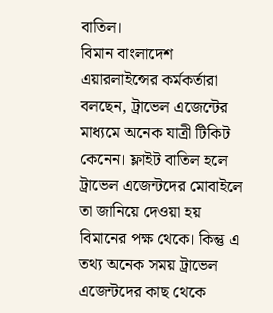বাতিল।
বিমান বাংলাদেশ এয়ারলাইন্সের কর্মকর্তারা বলছেন, ট্রাভেল এজেন্টের মাধ্যমে অনেক যাত্রী টিকিট কেনেন। ফ্লাইট বাতিল হলে ট্রাভেল এজেন্টদের মোবাইলে তা জানিয়ে দেওয়া হয় বিমানের পক্ষ থেকে। কিন্তু এ তথ্য অনেক সময় ট্রাভেল এজেন্টদের কাছ থেকে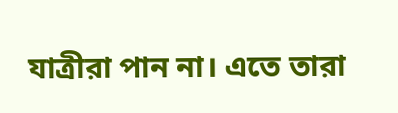যাত্রীরা পান না। এতে তারা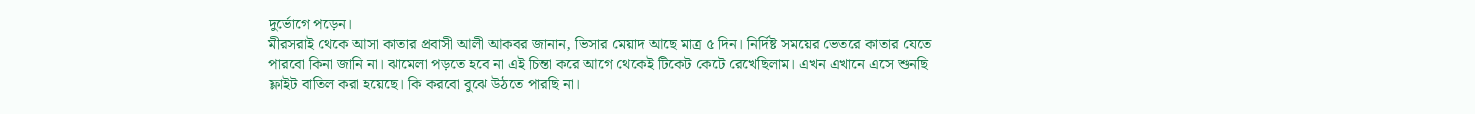দুর্ভোগে পড়েন।
মীরসরাই থেকে আসা কাতার প্রবাসী আলী আকবর জানান, ভিসার মেয়াদ আছে মাত্র ৫ দিন। নির্দিষ্ট সময়ের ভেতরে কাতার যেতে পারবো কিনা জানি না। ঝামেলা পড়তে হবে না এই চিন্তা করে আগে থেকেই টিকেট কেটে রেখেছিলাম। এখন এখানে এসে শুনছি ফ্লাইট বাতিল করা হয়েছে। কি করবো বুঝে উঠতে পারছি না।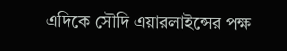এদিকে সৌদি এয়ারলাইন্সের পক্ষ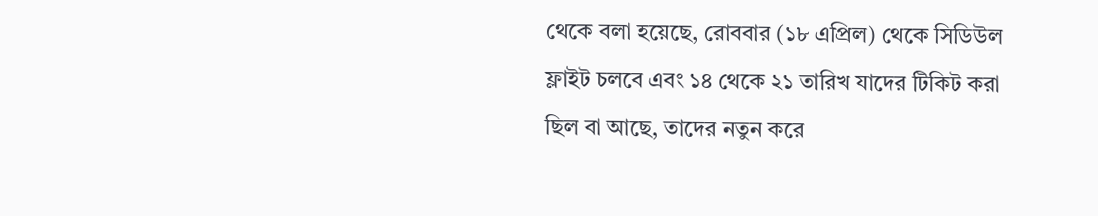থেকে বলা হয়েছে, রোববার (১৮ এপ্রিল) থেকে সিডিউল ফ্লাইট চলবে এবং ১৪ থেকে ২১ তারিখ যাদের টিকিট করা ছিল বা আছে, তাদের নতুন করে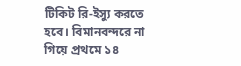টিকিট রি-ইস্যু করতে হবে। বিমানবন্দরে না গিয়ে প্রথমে ১৪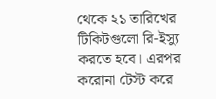থেকে ২১ তারিখের টিকিটগুলো রি-ইস্যু করতে হবে। এরপর করোনা টেস্ট করে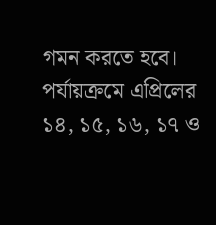গমন করতে হবে। পর্যায়ক্রমে এপ্রিলের ১৪, ১৫, ১৬, ১৭ ও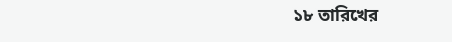১৮ তারিখের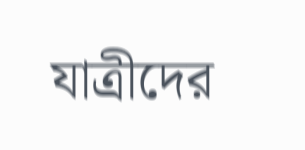যাত্রীদের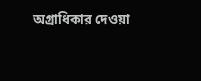অগ্রাধিকার দেওয়া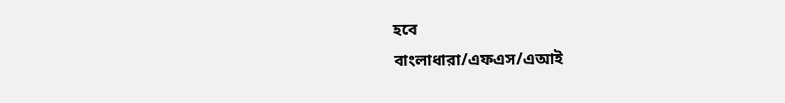হবে
বাংলাধারা/এফএস/এআই